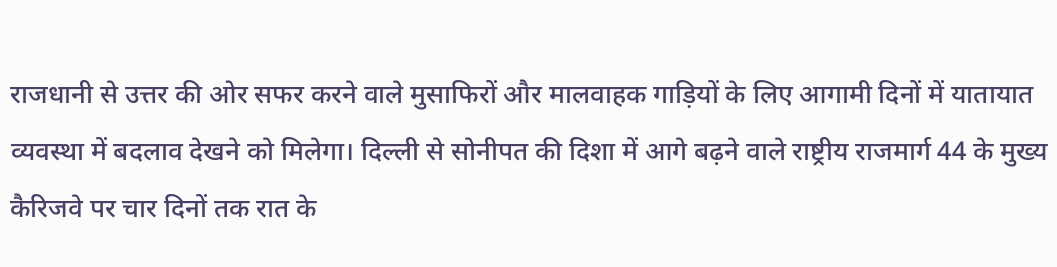राजधानी से उत्तर की ओर सफर करने वाले मुसाफिरों और मालवाहक गाड़ियों के लिए आगामी दिनों में यातायात व्यवस्था में बदलाव देखने को मिलेगा। दिल्ली से सोनीपत की दिशा में आगे बढ़ने वाले राष्ट्रीय राजमार्ग 44 के मुख्य कैरिजवे पर चार दिनों तक रात के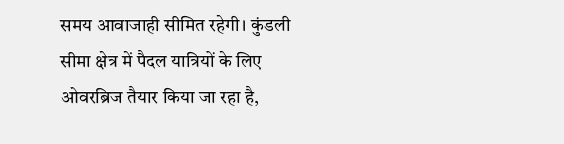समय आवाजाही सीमित रहेगी। कुंडली सीमा क्षेत्र में पैदल यात्रियों के लिए ओवरब्रिज तैयार किया जा रहा है,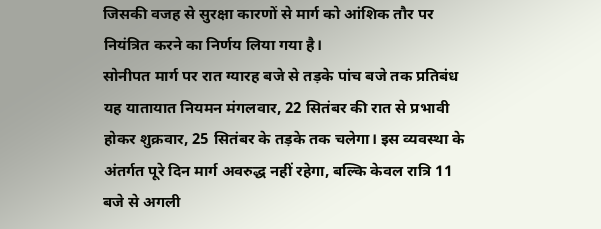जिसकी वजह से सुरक्षा कारणों से मार्ग को आंशिक तौर पर नियंत्रित करने का निर्णय लिया गया है।
सोनीपत मार्ग पर रात ग्यारह बजे से तड़के पांच बजे तक प्रतिबंध
यह यातायात नियमन मंगलवार, 22 सितंबर की रात से प्रभावी होकर शुक्रवार, 25 सितंबर के तड़के तक चलेगा। इस व्यवस्था के अंतर्गत पूरे दिन मार्ग अवरुद्ध नहीं रहेगा, बल्कि केवल रात्रि 11 बजे से अगली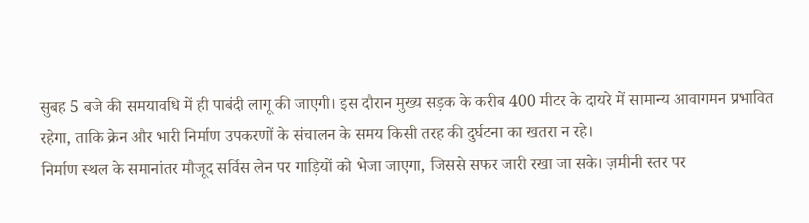सुबह 5 बजे की समयावधि में ही पाबंदी लागू की जाएगी। इस दौरान मुख्य सड़क के करीब 400 मीटर के दायरे में सामान्य आवागमन प्रभावित रहेगा, ताकि क्रेन और भारी निर्माण उपकरणों के संचालन के समय किसी तरह की दुर्घटना का खतरा न रहे।
निर्माण स्थल के समानांतर मौजूद सर्विस लेन पर गाड़ियों को भेजा जाएगा, जिससे सफर जारी रखा जा सके। ज़मीनी स्तर पर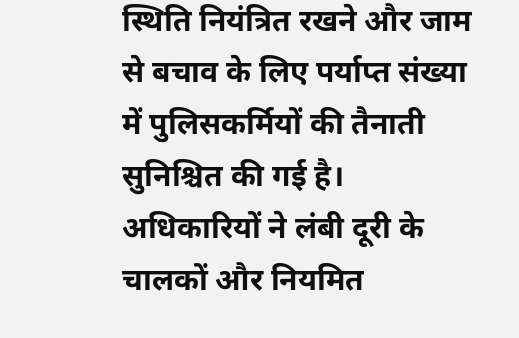स्थिति नियंत्रित रखने और जाम से बचाव के लिए पर्याप्त संख्या में पुलिसकर्मियों की तैनाती सुनिश्चित की गई है। अधिकारियों ने लंबी दूरी के चालकों और नियमित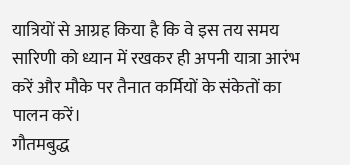यात्रियों से आग्रह किया है कि वे इस तय समय सारिणी को ध्यान में रखकर ही अपनी यात्रा आरंभ करें और मौके पर तैनात कर्मियों के संकेतों का पालन करें।
गौतमबुद्ध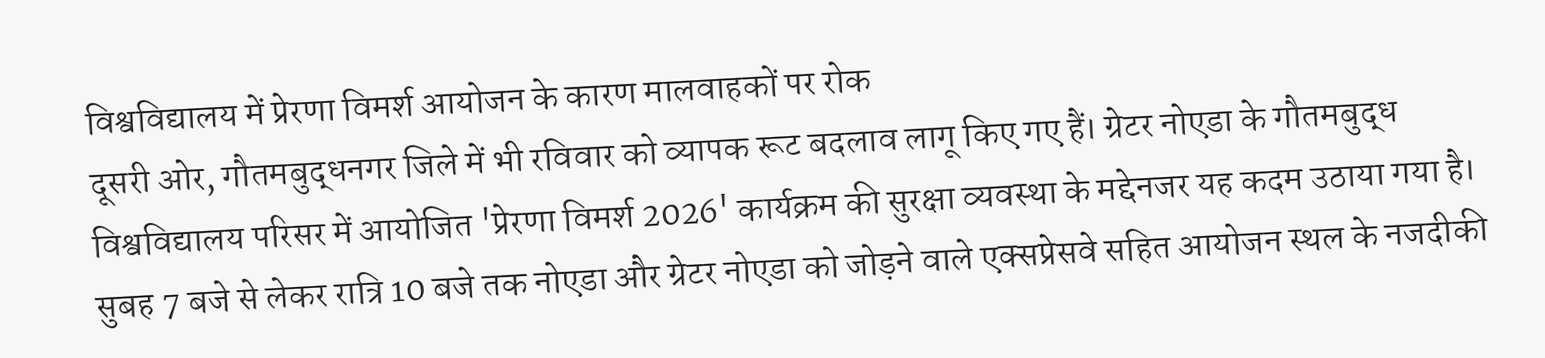विश्वविद्यालय में प्रेरणा विमर्श आयोजन के कारण मालवाहकों पर रोक
दूसरी ओर, गौतमबुद्धनगर जिले में भी रविवार को व्यापक रूट बदलाव लागू किए गए हैं। ग्रेटर नोएडा के गौतमबुद्ध विश्वविद्यालय परिसर में आयोजित 'प्रेरणा विमर्श 2026' कार्यक्रम की सुरक्षा व्यवस्था के मद्देनजर यह कदम उठाया गया है। सुबह 7 बजे से लेकर रात्रि 10 बजे तक नोएडा और ग्रेटर नोएडा को जोड़ने वाले एक्सप्रेसवे सहित आयोजन स्थल के नजदीकी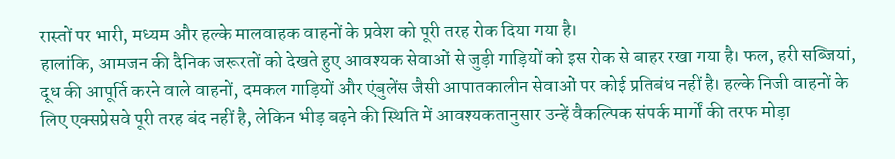रास्तों पर भारी, मध्यम और हल्के मालवाहक वाहनों के प्रवेश को पूरी तरह रोक दिया गया है।
हालांकि, आमजन की दैनिक जरूरतों को देखते हुए आवश्यक सेवाओं से जुड़ी गाड़ियों को इस रोक से बाहर रखा गया है। फल, हरी सब्जियां, दूध की आपूर्ति करने वाले वाहनों, दमकल गाड़ियों और एंबुलेंस जैसी आपातकालीन सेवाओं पर कोई प्रतिबंध नहीं है। हल्के निजी वाहनों के लिए एक्सप्रेसवे पूरी तरह बंद नहीं है, लेकिन भीड़ बढ़ने की स्थिति में आवश्यकतानुसार उन्हें वैकल्पिक संपर्क मार्गों की तरफ मोड़ा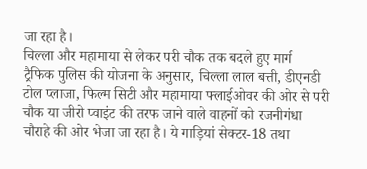जा रहा है।
चिल्ला और महामाया से लेकर परी चौक तक बदले हुए मार्ग
ट्रैफिक पुलिस की योजना के अनुसार, चिल्ला लाल बत्ती, डीएनडी टोल प्लाजा, फिल्म सिटी और महामाया फ्लाईओवर की ओर से परी चौक या जीरो प्वाइंट की तरफ जाने वाले वाहनों को रजनीगंधा चौराहे की ओर भेजा जा रहा है। ये गाड़ियां सेक्टर-18 तथा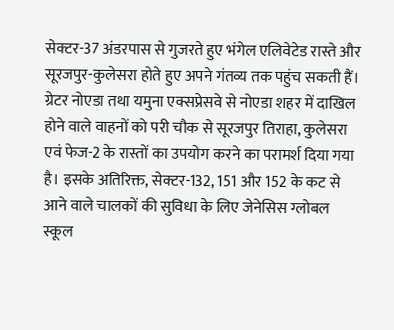सेक्टर-37 अंडरपास से गुजरते हुए भंगेल एलिवेटेड रास्ते और सूरजपुर-कुलेसरा होते हुए अपने गंतव्य तक पहुंच सकती हैं।
ग्रेटर नोएडा तथा यमुना एक्सप्रेसवे से नोएडा शहर में दाखिल होने वाले वाहनों को परी चौक से सूरजपुर तिराहा, कुलेसरा एवं फेज-2 के रास्तों का उपयोग करने का परामर्श दिया गया है। इसके अतिरिक्त, सेक्टर-132, 151 और 152 के कट से आने वाले चालकों की सुविधा के लिए जेनेसिस ग्लोबल स्कूल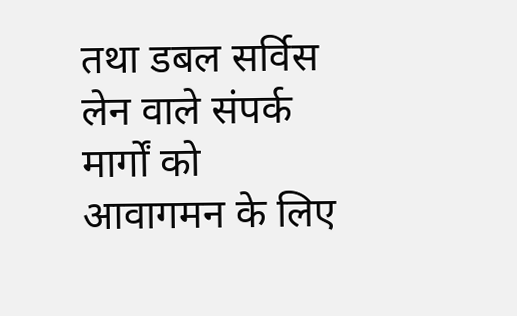तथा डबल सर्विस लेन वाले संपर्क मार्गों को आवागमन के लिए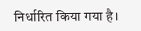निर्धारित किया गया है।